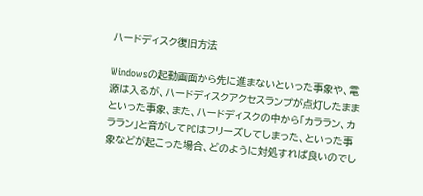ハードディスク復旧方法

Windowsの起動画面から先に進まないといった事象や、電源は入るが、ハードディスクアクセスランプが点灯したままといった事象、また、ハードディスクの中から「カララン、カララン」と音がしてPCはフリーズしてしまった、といった事象などが起こった場合、どのように対処すれば良いのでし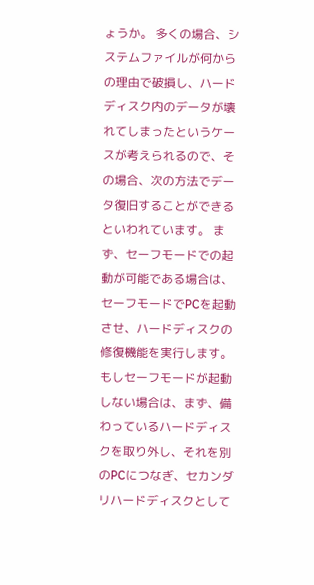ょうか。 多くの場合、システムファイルが何からの理由で破損し、ハードディスク内のデータが壊れてしまったというケースが考えられるので、その場合、次の方法でデータ復旧することができるといわれています。 まず、セーフモードでの起動が可能である場合は、セーフモードでPCを起動させ、ハードディスクの修復機能を実行します。 もしセーフモードが起動しない場合は、まず、備わっているハードディスクを取り外し、それを別のPCにつなぎ、セカンダリハードディスクとして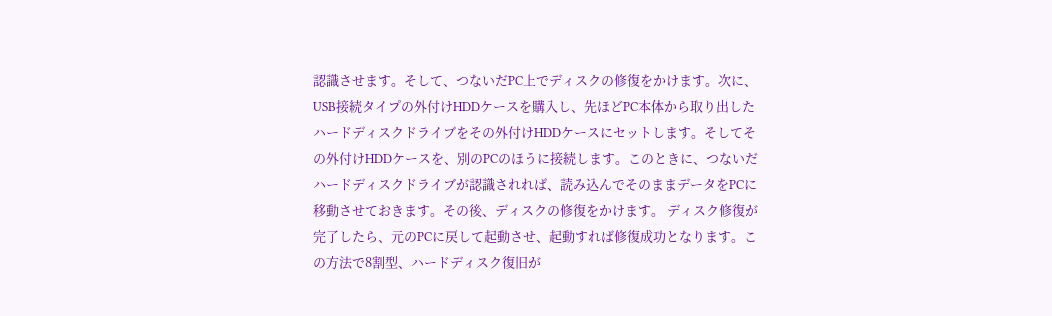認識させます。そして、つないだPC上でディスクの修復をかけます。次に、USB接続タイプの外付けHDDケースを購入し、先ほどPC本体から取り出したハードディスクドライブをその外付けHDDケースにセットします。そしてその外付けHDDケースを、別のPCのほうに接続します。このときに、つないだハードディスクドライブが認識されれば、読み込んでそのままデータをPCに移動させておきます。その後、ディスクの修復をかけます。 ディスク修復が完了したら、元のPCに戻して起動させ、起動すれば修復成功となります。この方法で8割型、ハードディスク復旧が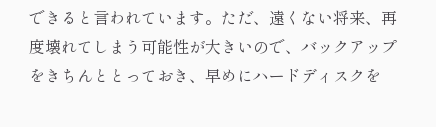できると言われています。ただ、遠くない将来、再度壊れてしまう可能性が大きいので、バックアップをきちんととっておき、早めにハードディスクを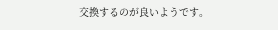交換するのが良いようです。